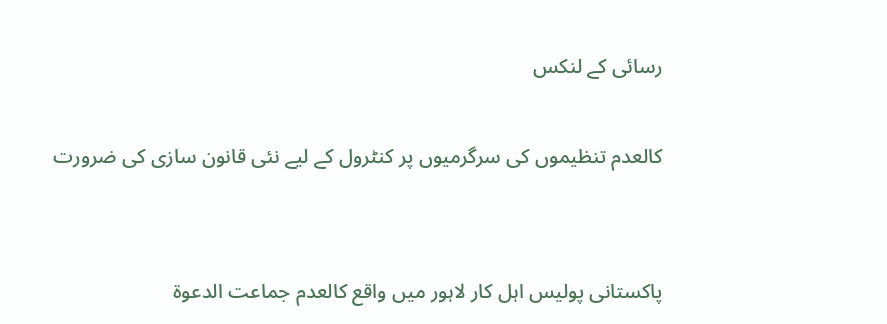رسائی کے لنکس

کالعدم تنظیموں کی سرگرمیوں پر کنٹرول کے لیے نئی قانون سازی کی ضرورت


پاکستانی پولیس اہل کار لاہور میں واقع کالعدم جماعت الدعوۃ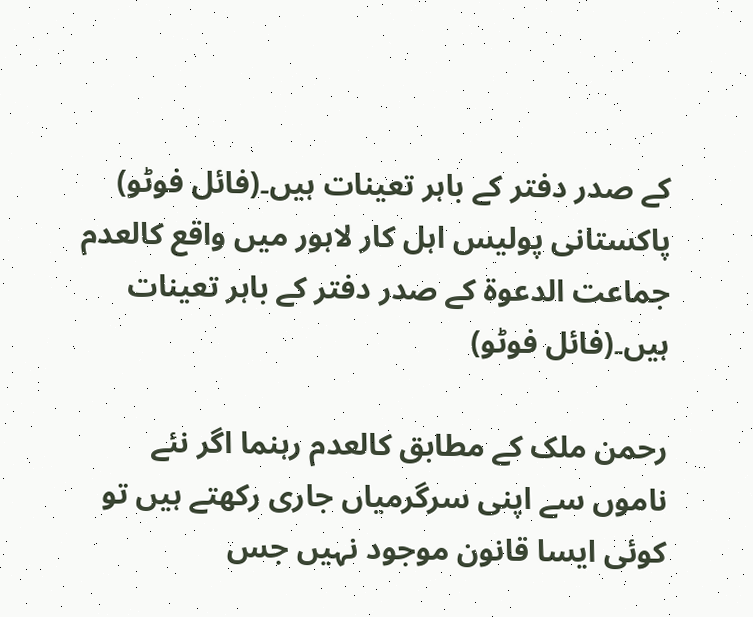کے صدر دفتر کے باہر تعینات ہیں۔(فائل فوٹو)
پاکستانی پولیس اہل کار لاہور میں واقع کالعدم جماعت الدعوۃ کے صدر دفتر کے باہر تعینات ہیں۔(فائل فوٹو)

رحمن ملک کے مطابق کالعدم رہنما اگر نئے ناموں سے اپنی سرگرمیاں جاری رکھتے ہیں تو کوئی ایسا قانون موجود نہیں جس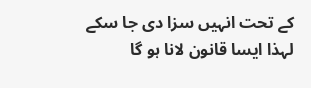کے تحت انہیں سزا دی جا سکے لہذا ایسا قانون لانا ہو گا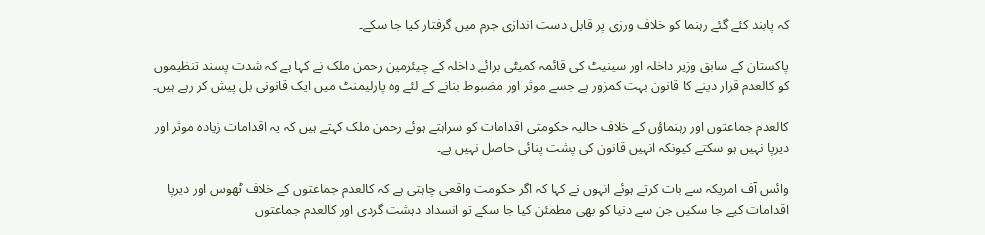کہ پابند کئے گئے رہنما کو خلاف ورزی پر قابل دست اندازی جرم میں گرفتار کیا جا سکے۔

پاکستان کے سابق وزیر داخلہ اور سینیٹ کی قائمہ کمیٹی برائے داخلہ کے چیئرمین رحمن ملک نے کہا ہے کہ شدت پسند تنظیموں کو کالعدم قرار دینے کا قانون بہت کمزور ہے جسے موثر اور مضبوط بنانے کے لئے وہ پارلیمنٹ میں ایک قانونی بل پیش کر رہے ہیں۔

کالعدم جماعتوں اور رہنماؤں کے خلاف حالیہ حکومتی اقدامات کو سراہتے ہوئے رحمن ملک کہتے ہیں کہ یہ اقدامات زیادہ موثر اور دیرپا نہیں ہو سکتے کیونکہ انہیں قانون کی پشت پنائی حاصل نہیں ہے۔

وائس آف امریکہ سے بات کرتے ہوئے انہوں نے کہا کہ اگر حکومت واقعی چاہتی ہے کہ کالعدم جماعتوں کے خلاف ٹھوس اور دیرپا اقدامات کیے جا سکیں جن سے دنیا کو بھی مطمئن کیا جا سکے تو انسداد دہشت گردی اور کالعدم جماعتوں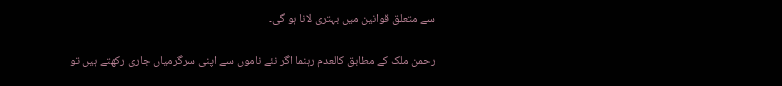سے متعلق قوانین میں بہتری لانا ہو گی۔

رحمن ملک کے مطابق کالعدم رہنما اگر نئے ناموں سے اپنی سرگرمیاں جاری رکھتے ہیں تو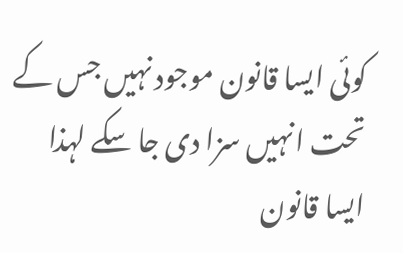کوئی ایسا قانون موجود نہیں جس کے تحت انہیں سزا دی جا سکے لہذا ایسا قانون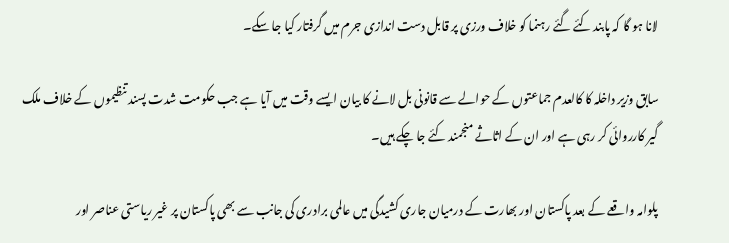لانا ہو گا کہ پابند کئے گئے رہنما کو خلاف ورزی پر قابل دست اندازی جرم میں گرفتار کیا جا سکے۔

سابق وزیر داخلہ کا کالعدم جماعتوں کے حوالے سے قانونی بل لانے کا بیان ایسے وقت میں آیا ہے جب حکومت شدت پسند تنظیموں کے خلاف ملک گیر کارروائی کر رہی ہے اور ان کے اثاثے منجمند کئے جا چکے ہیں۔

پلوامہ واقعے کے بعد پاکستان اور بھارت کے درمیان جاری کشیدگی میں عالمی برادری کی جانب سے بھی پاکستان پر غیر ریاستی عناصر اور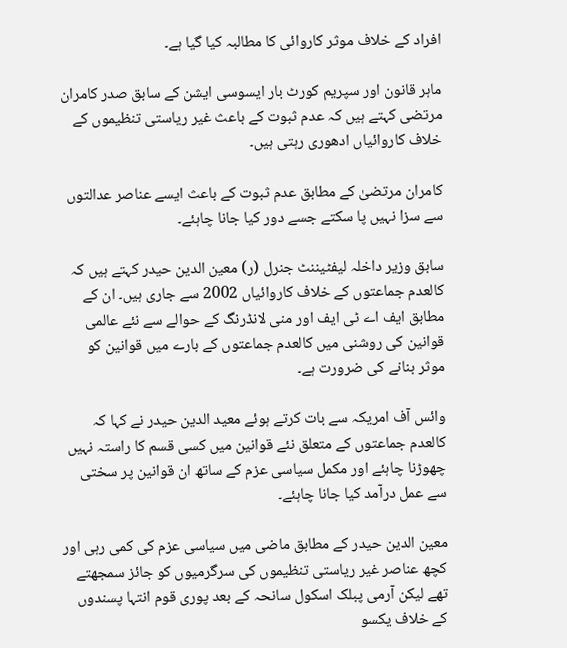افراد کے خلاف موثر کاروائی کا مطالبہ کیا گیا ہے۔

ماہر قانون اور سپریم کورٹ بار ایسوسی ایشن کے سابق صدر کامران مرتضی کہتے ہیں کہ عدم ثبوت کے باعث غیر ریاستی تنظیموں کے خلاف کاروائیاں ادھوری رہتی ہیں۔

کامران مرتضیٰ کے مطابق عدم ثبوت کے باعث ایسے عناصر عدالتوں سے سزا نہیں پا سکتے جسے دور کیا جانا چاہئے۔

سابق وزیر داخلہ لیفٹیننٹ جنرل (ر) معین الدین حیدر کہتے ہیں کہ کالعدم جماعتوں کے خلاف کاروائیاں 2002 سے جاری ہیں۔ ان کے مطابق ایف اے ٹی ایف اور منی لانڈرنگ کے حوالے سے نئے عالمی قوانین کی روشنی میں کالعدم جماعتوں کے بارے میں قوانین کو موثر بنانے کی ضرورت ہے۔

وائس آف امریکہ سے بات کرتے ہوئے معید الدین حیدر نے کہا کہ کالعدم جماعتوں کے متعلق نئے قوانین میں کسی قسم کا راستہ نہیں چھوڑنا چاہئے اور مکمل سیاسی عزم کے ساتھ ان قوانین پر سختی سے عمل درآمد کیا جانا چاہئے۔

معین الدین حیدر کے مطابق ماضی میں سیاسی عزم کی کمی رہی اور کچھ عناصر غیر ریاستی تنظیموں کی سرگرمیوں کو جائز سمجھتے تھے لیکن آرمی پبلک اسکول سانحہ کے بعد پوری قوم انتہا پسندوں کے خلاف یکسو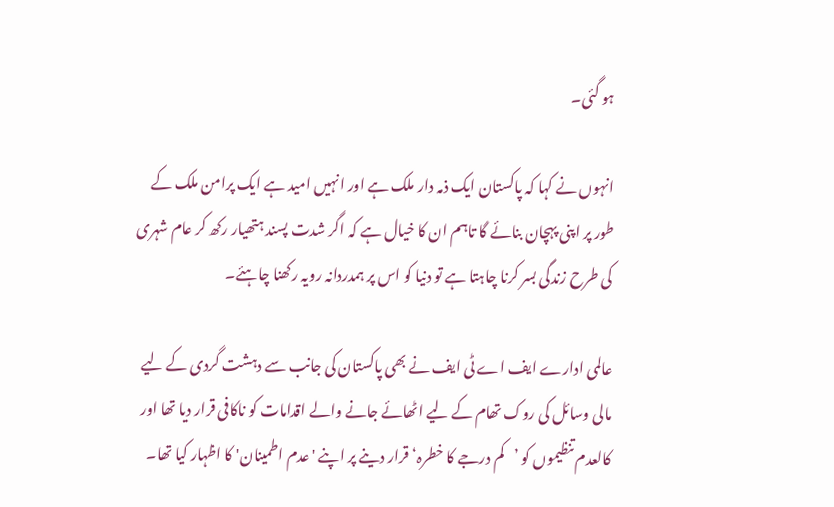ہو گئی۔

انہوں نے کہا کہ پاکستان ایک ذمہ دار ملک ہے اور انہیں امید ہے ایک پرامن ملک کے طور پر اپنی پہچان بنائے گا تاہم ان کا خیال ہے کہ اگر شدت پسند ہتھیار رکھ کر عام شہری کی طرح زندگی بسر کرنا چاہتا ہے تو دنیا کو اس پر ہمدردانہ رویہ رکھنا چاہئے۔

عالمی ادارے ایف اے ٹی ایف نے بھی پاکستان کی جانب سے دہشت گردی کے لیے مالی وسائل کی روک تھام کے لیے اٹھائے جانے والے اقدامات کو ناکافی قرار دیا تھا اور کالعدم تنظیموں کو ’کم درجے کا خطرہ‘ قرار دینے پر اپنے 'عدم اطمینان' کا اظہار کیا تھا۔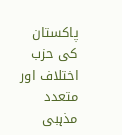پاکستان کی حزب اختلاف اور متعدد مذہبی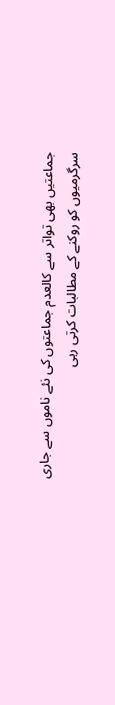جماعتیں بھی تواتر سے کالعدم جماعتوں کی نئے ناموں سے جاری سرگرمیوں کو روکنے کے مطالبات کرتی رہی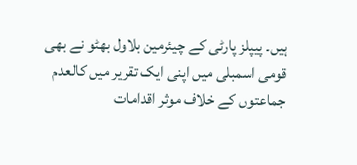ہیں۔ پیپلز پارٹی کے چیئرمین بلاول بھٹو نے بھی قومی اسمبلی میں اپنی ایک تقریر میں کالعدم جماعتوں کے خلاف موثر اقدامات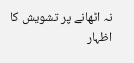نہ اٹھانے پر تشویش کا اظہار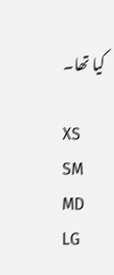کیا تھا۔

XS
SM
MD
LG